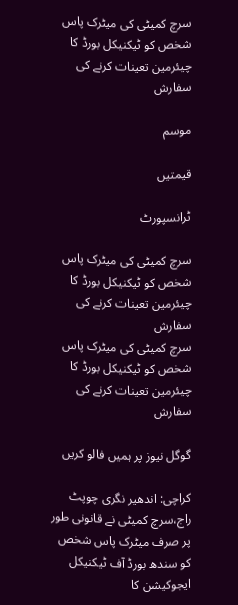سرچ کمیٹی کی میٹرک پاس شخص کو ٹیکنیکل بورڈ کا چیئرمین تعینات کرنے کی سفارش

موسم

قیمتیں

ٹرانسپورٹ

سرچ کمیٹی کی میٹرک پاس شخص کو ٹیکنیکل بورڈ کا چیئرمین تعینات کرنے کی سفارش
سرچ کمیٹی کی میٹرک پاس شخص کو ٹیکنیکل بورڈ کا چیئرمین تعینات کرنے کی سفارش

گوگل نیوز پر ہمیں فالو کریں

کراچی: اندھیر نگری چوپٹ راج،سرچ کمیٹی نے قانونی طور پر صرف میٹرک پاس شخص کو سندھ بورڈ آف ٹیکنیکل ایجوکیشن کا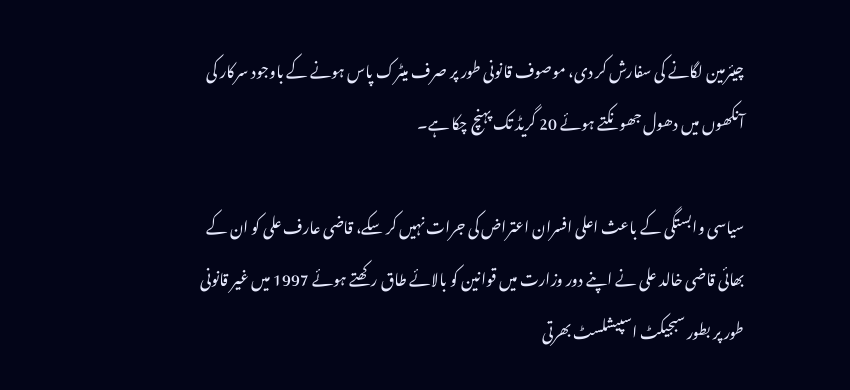چیئرمین لگانے کی سفارش کر دی، موصوف قانونی طور پر صرف میٹرک پاس ہونے کے باوجود سرکار کی آنکھوں میں دھول جھونکتے ہوئے 20 گریڈ تک پہنچ چکا ہے۔

سیاسی وابستگی کے باعث اعلی افسران اعتراض کی جرات نہیں کر سکے، قاضی عارف علی کو ان کے بھائی قاضی خالد علی نے اپنے دور وزارت میں قوانین کو بالائے طاق رکھتے ہوئے 1997 میں غیر قانونی طور پر بطور سبجیکٹ اسپیشلسٹ بھرتی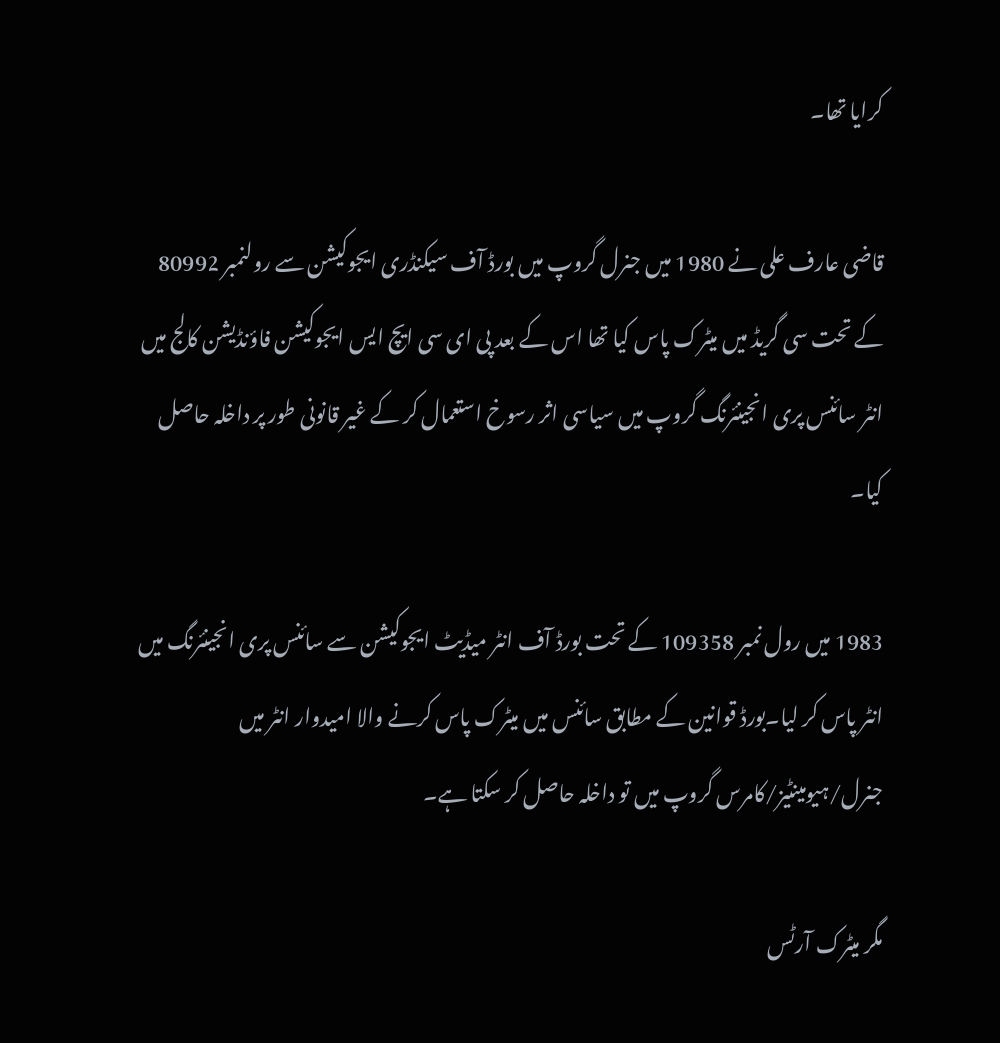کرایا تھا۔

قاضی عارف علی نے 1980 میں جنرل گروپ میں بورڈ آف سیکنڈری ایجوکیشن سے رولنمبر 80992 کے تحت سی گریڈ میں میٹرک پاس کیا تھا اس کے بعد پی ای سی ایچ ایس ایجوکیشن فاؤنڈیشن کالج میں انٹر سائنس پری انجینئرنگ گروپ میں سیاسی اثر رسوخ استعمال کر کے غیر قانونی طور پر داخلہ حاصل کیا۔

1983 میں رول نمبر 109358 کے تحت بورڈ آف انٹر میڈیٹ ایجوکیشن سے سائنس پری انجینئرنگ میں انٹر پاس کر لیا۔بورڈ قوانین کے مطابق سائنس میں میٹرک پاس کرنے والا امیدوار انٹر میں جنرل/ہیومینٹیز/کامرس گروپ میں تو داخلہ حاصل کر سکتا ہے۔

مگر میٹرک آرٹس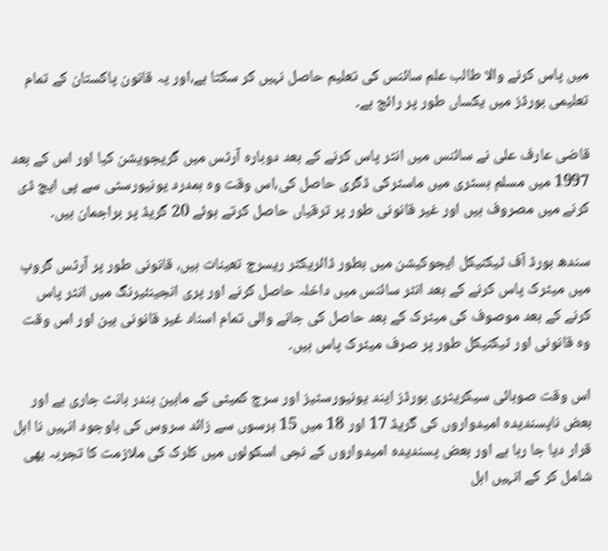میں پاس کرنے والا طالب علم سائنس کی تعلیم حاصل نہیں کر سکتا ہے،اور یہ قانون پاکستان کے تمام تعلیمی بورڈز میں یکساں طور پر رائج ہے۔

قاضی عارف علی نے سائنس میں انٹر پاس کرنے کے بعد دوبارہ آرٹس میں گریجویشن کیا اور اس کے بعد 1997 میں مسلم ہسٹری میں ماسٹرکی ڈگری حاصل کی،اس وقت وہ ہمدرد یونیورسٹی سے پی ایچ ڈی کرنے میں مصروف ہیں اور غیر قانونی طور پر ترقیاں حاصل کرتے ہوئے 20 گریڈ پر براجمان ہیں۔

سندھ بورڈ آف ٹیکنیکل ایجوکیشن میں بطور ڈائریکٹر ریسرچ تعینات ہیں، قانونی طور پر آرٹس گروپ میں میٹرک پاس کرنے کے بعد انٹر سائنس میں داخلہ حاصل کرنے اور پری انجینئیرنگ میں انٹر پاس کرنے کے بعد موصوف کی میٹرک کے بعد حاصل کی جانے والی تمام اسناد غیر قانونی ہین اور اس وقت وہ قانونی اور ٹیکنیکل طور پر صرف میٹرک پاس ہیں۔

اس وقت صوبائی سیکریٹری بورڈز ایند یونیورسٹیز اور سرچ کمیٹی کے مابین بندر بانٹ جاری ہے اور بعض ناپسندیدہ امیدواروں کی گریڈ 17 اور 18 میں 15 برسوں سے زائد سروس کی باوجود انہیں نا اہل قرار دیا جا رہا ہے اور بعض پسندیدہ امیدواروں کے نجی اسکولوں میں کلرک کی ملازمت کا تجربہ بھی شامل کر کے انہیں اہل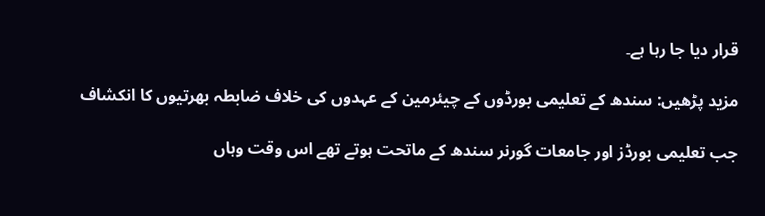قرار دیا جا رہا ہے۔

مزید پڑھیں: سندھ کے تعلیمی بورڈوں کے چیئرمین کے عہدوں کی خلاف ضابطہ بھرتیوں کا انکشاف

جب تعلیمی بورڈز اور جامعات گورنر سندھ کے ماتحت ہوتے تھے اس وقت وہاں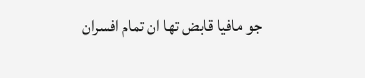جو مافیا قابض تھا ان تمام افسران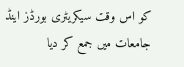کو اس وقت سیکریٹری بورڈز اینڈ جامعات میں جمع کر دیا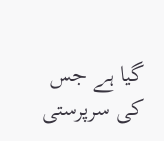گیا ہے جس کی سرپرستی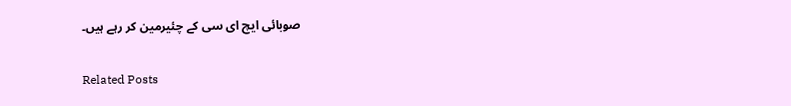صوبائی ایچ ای سی کے چئیرمین کر رہے ہیں۔

Related Posts